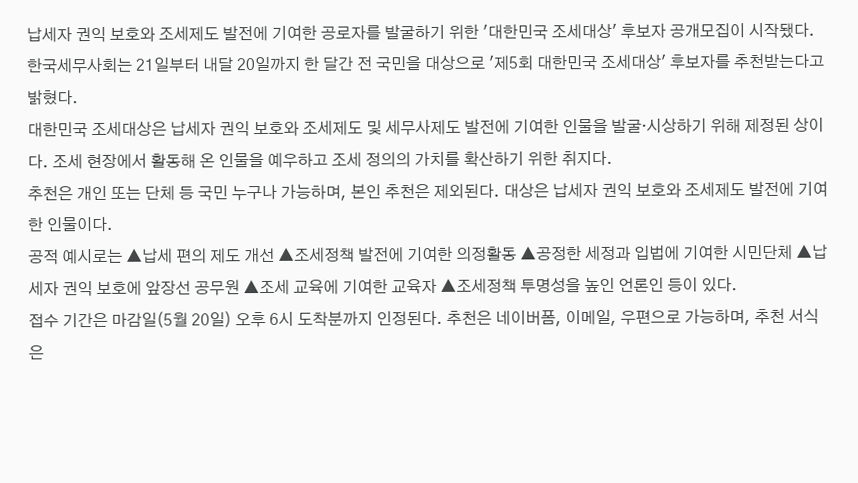납세자 권익 보호와 조세제도 발전에 기여한 공로자를 발굴하기 위한 '대한민국 조세대상' 후보자 공개모집이 시작됐다.
한국세무사회는 21일부터 내달 20일까지 한 달간 전 국민을 대상으로 '제5회 대한민국 조세대상' 후보자를 추천받는다고 밝혔다.
대한민국 조세대상은 납세자 권익 보호와 조세제도 및 세무사제도 발전에 기여한 인물을 발굴·시상하기 위해 제정된 상이다. 조세 현장에서 활동해 온 인물을 예우하고 조세 정의의 가치를 확산하기 위한 취지다.
추천은 개인 또는 단체 등 국민 누구나 가능하며, 본인 추천은 제외된다. 대상은 납세자 권익 보호와 조세제도 발전에 기여한 인물이다.
공적 예시로는 ▲납세 편의 제도 개선 ▲조세정책 발전에 기여한 의정활동 ▲공정한 세정과 입법에 기여한 시민단체 ▲납세자 권익 보호에 앞장선 공무원 ▲조세 교육에 기여한 교육자 ▲조세정책 투명성을 높인 언론인 등이 있다.
접수 기간은 마감일(5월 20일) 오후 6시 도착분까지 인정된다. 추천은 네이버폼, 이메일, 우편으로 가능하며, 추천 서식은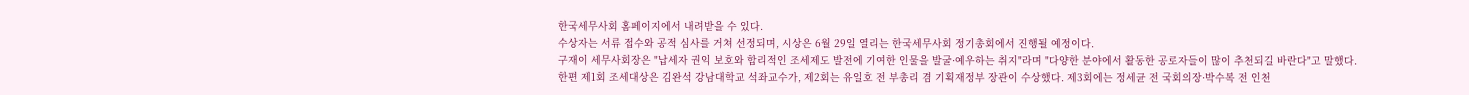한국세무사회 홈페이지에서 내려받을 수 있다.
수상자는 서류 접수와 공적 심사를 거쳐 선정되며, 시상은 6월 29일 열리는 한국세무사회 정기총회에서 진행될 예정이다.
구재이 세무사회장은 "납세자 권익 보호와 합리적인 조세제도 발전에 기여한 인물을 발굴·예우하는 취지"라며 "다양한 분야에서 활동한 공로자들이 많이 추천되길 바란다"고 말했다.
한편 제1회 조세대상은 김완석 강남대학교 석좌교수가, 제2회는 유일호 전 부총리 겸 기획재정부 장관이 수상했다. 제3회에는 정세균 전 국회의장·박수복 전 인천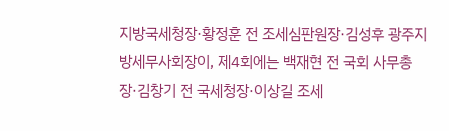지방국세청장·황정훈 전 조세심판원장·김성후 광주지방세무사회장이, 제4회에는 백재현 전 국회 사무총장·김창기 전 국세청장·이상길 조세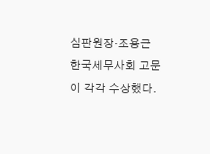심판원장·조용근 한국세무사회 고문이 각각 수상했다.